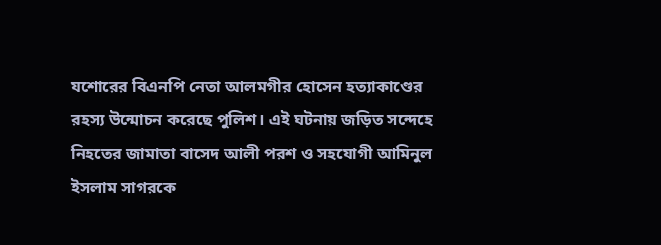যশোরের বিএনপি নেতা আলমগীর হোসেন হত্যাকাণ্ডের রহস্য উন্মোচন করেছে পুলিশ। এই ঘটনায় জড়িত সন্দেহে নিহতের জামাতা বাসেদ আলী পরশ ও সহযোগী আমিনুল ইসলাম সাগরকে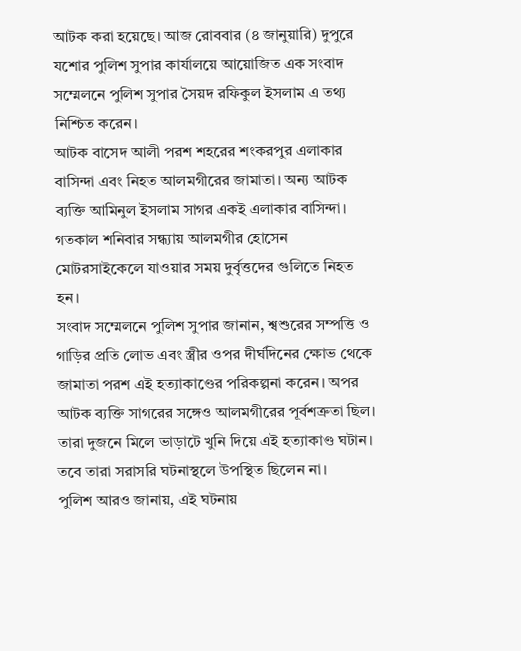আটক করা হয়েছে। আজ রোববার (৪ জানুয়ারি) দুপুরে যশোর পুলিশ সুপার কার্যালয়ে আয়োজিত এক সংবাদ সম্মেলনে পুলিশ সুপার সৈয়দ রফিকুল ইসলাম এ তথ্য নিশ্চিত করেন।
আটক বাসেদ আলী পরশ শহরের শংকরপুর এলাকার বাসিন্দা এবং নিহত আলমগীরের জামাতা। অন্য আটক ব্যক্তি আমিনুল ইসলাম সাগর একই এলাকার বাসিন্দা। গতকাল শনিবার সন্ধ্যায় আলমগীর হোসেন মোটরসাইকেলে যাওয়ার সময় দুর্বৃত্তদের গুলিতে নিহত হন।
সংবাদ সম্মেলনে পুলিশ সুপার জানান, শ্বশুরের সম্পত্তি ও গাড়ির প্রতি লোভ এবং স্ত্রীর ওপর দীর্ঘদিনের ক্ষোভ থেকে জামাতা পরশ এই হত্যাকাণ্ডের পরিকল্পনা করেন। অপর আটক ব্যক্তি সাগরের সঙ্গেও আলমগীরের পূর্বশত্রুতা ছিল। তারা দুজনে মিলে ভাড়াটে খুনি দিয়ে এই হত্যাকাণ্ড ঘটান। তবে তারা সরাসরি ঘটনাস্থলে উপস্থিত ছিলেন না।
পুলিশ আরও জানায়, এই ঘটনায়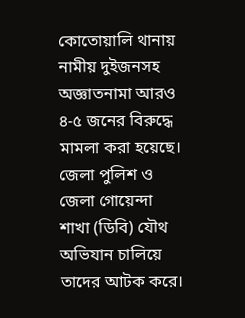কোতোয়ালি থানায় নামীয় দুইজনসহ অজ্ঞাতনামা আরও ৪-৫ জনের বিরুদ্ধে মামলা করা হয়েছে। জেলা পুলিশ ও জেলা গোয়েন্দা শাখা (ডিবি) যৌথ অভিযান চালিয়ে তাদের আটক করে।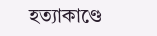হত্যাকাণ্ডে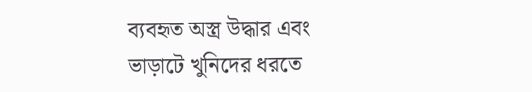ব্যবহৃত অস্ত্র উদ্ধার এবং ভাড়াটে খুনিদের ধরতে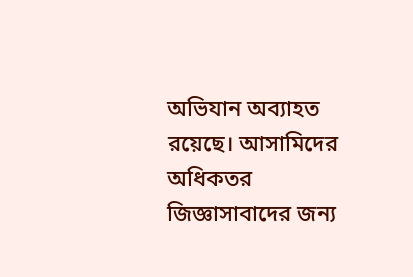অভিযান অব্যাহত রয়েছে। আসামিদের অধিকতর জিজ্ঞাসাবাদের জন্য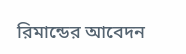রিমান্ডের আবেদন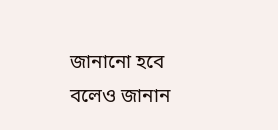জানানো হবে বলেও জানান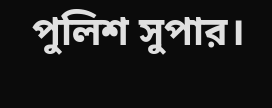পুলিশ সুপার।